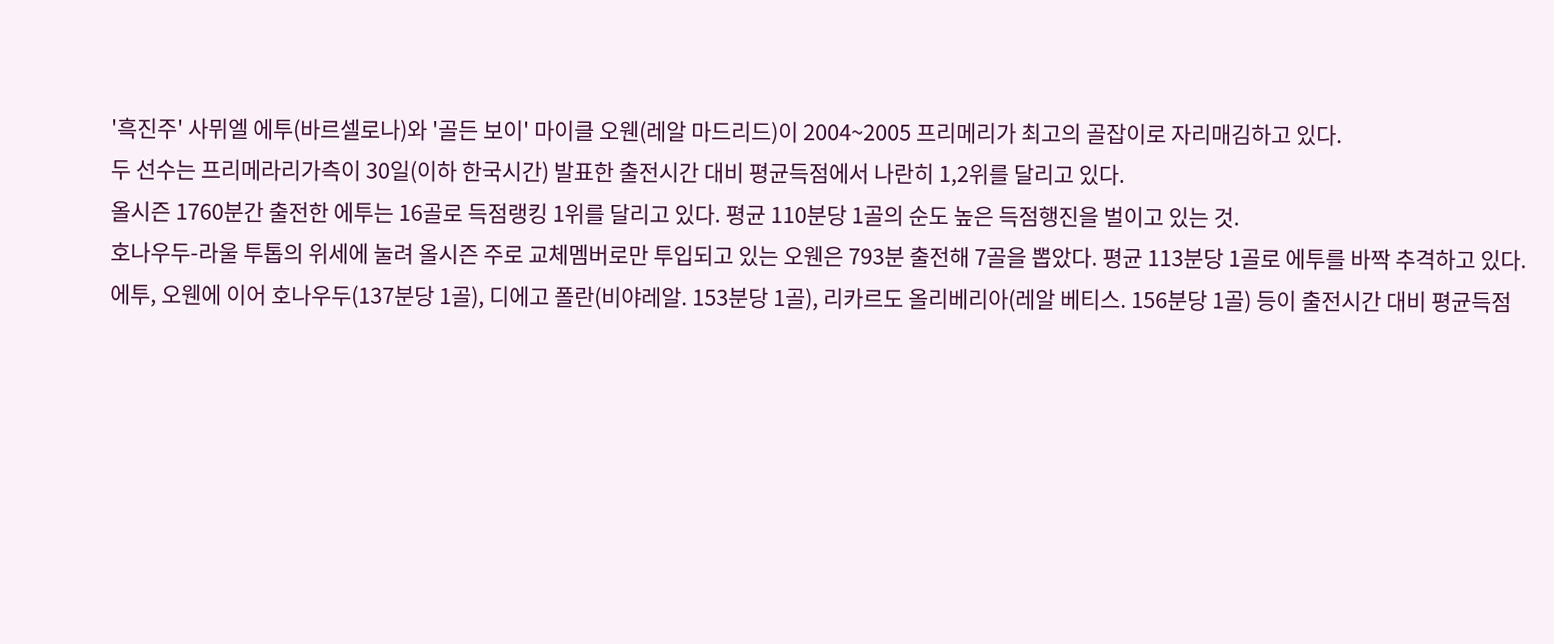'흑진주' 사뮈엘 에투(바르셀로나)와 '골든 보이' 마이클 오웬(레알 마드리드)이 2004~2005 프리메리가 최고의 골잡이로 자리매김하고 있다.
두 선수는 프리메라리가측이 30일(이하 한국시간) 발표한 출전시간 대비 평균득점에서 나란히 1,2위를 달리고 있다.
올시즌 1760분간 출전한 에투는 16골로 득점랭킹 1위를 달리고 있다. 평균 110분당 1골의 순도 높은 득점행진을 벌이고 있는 것.
호나우두-라울 투톱의 위세에 눌려 올시즌 주로 교체멤버로만 투입되고 있는 오웬은 793분 출전해 7골을 뽑았다. 평균 113분당 1골로 에투를 바짝 추격하고 있다.
에투, 오웬에 이어 호나우두(137분당 1골), 디에고 폴란(비야레알. 153분당 1골), 리카르도 올리베리아(레알 베티스. 156분당 1골) 등이 출전시간 대비 평균득점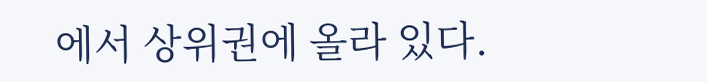에서 상위권에 올라 있다.